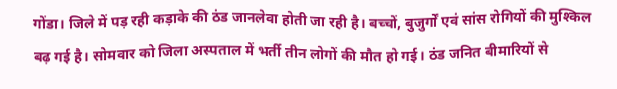गोंडा। जिले में पड़ रही कड़ाके की ठंड जानलेवा होती जा रही है। बच्चों, बुजुर्गों एवं सांस रोगियों की मुश्किल बढ़ गई है। सोमवार को जिला अस्पताल में भर्ती तीन लोगों की मौत हो गई। ठंड जनित बीमारियों से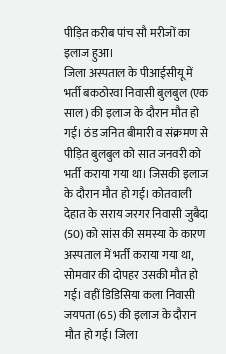पीड़ित करीब पांच सौ मरीजों का इलाज हुआ।
जिला अस्पताल के पीआईसीयू में भर्ती बकठोरवा निवासी बुलबुल (एक साल) की इलाज के दौरान मौत हो गई। ठंड जनित बीमारी व संक्रमण से पीड़ित बुलबुल को सात जनवरी को भर्ती कराया गया था। जिसकी इलाज के दौरान मौत हो गई। कोतवाली देहात के सराय जरगर निवासी जुबैदा (50) को सांस की समस्या के कारण अस्पताल में भर्ती कराया गया था, सोमवार की दोपहर उसकी मौत हो गई। वहीं डिडिसिया कला निवासी जयपता (65) की इलाज के दौरान मौत हो गई। जिला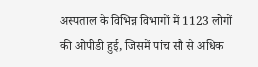अस्पताल के विभिन्न विभागों में 1123 लोगों की ओपीडी हुई, जिसमें पांच सौ से अधिक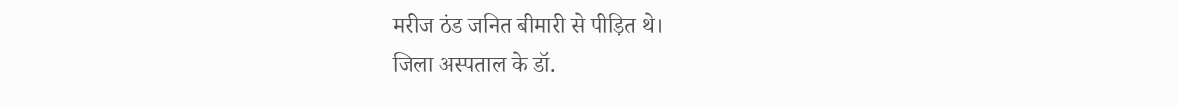मरीज ठंड जनित बीमारी से पीड़ित थे।
जिला अस्पताल के डॉ.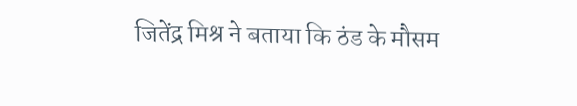जितेंद्र मिश्र ने बताया कि ठंड के मौसम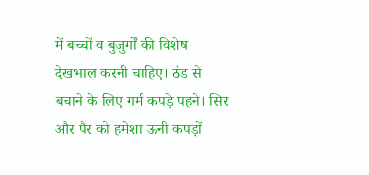में बच्चों व बुजुर्गों की विशेष देखभाल करनी चाहिए। ठंड से बचाने के लिए गर्म कपड़े पहने। सिर और पैर को हमेशा ऊनी कपड़ों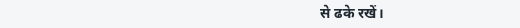से ढके रखें।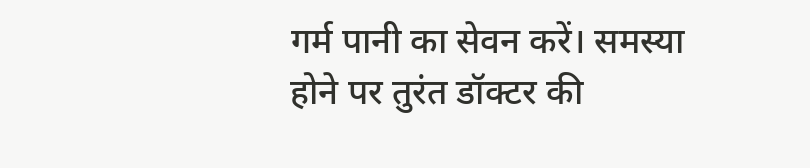गर्म पानी का सेवन करें। समस्या होने पर तुरंत डॉक्टर की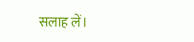सलाह लें।